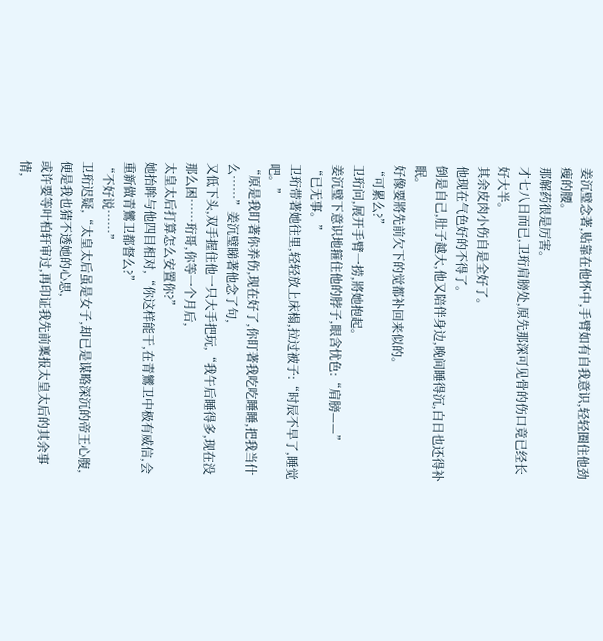姜沉璧念著,贴靠在他怀中,手臂如有自我意识,轻轻圈住他劲瘦的腰。
那解药很是厉害。
才七八日而已,卫珩肩膀处,原先那深可见骨的伤口竟已经长好大半。
其余皮肉小伤自是全好了。
他现在气色好的不得了。
倒是自己,肚子越大,他又陪伴身边,晚间睡得沉,白日也还得补眠。
好像要將先前欠下的觉都补回来似的。
“可累么?”
卫珩问,展开手臂一捞,將她抱起。
姜沉璧下意识地箍住他的脖子,眼含忧色:“肩膀——”
“已无事。”
卫珩带著她往里,轻轻放上床榻,拉过被子:“时辰不早了,睡觉吧。”
“原是我盯著你养伤,现在好了,你盯著我吃吃睡睡,把我当什么……”姜沉璧睇著他念了句,
又低下头,双手握住他一只大手把玩,“我午后睡得多,现在没那么困……珩哥,你等一个月后,
太皇太后打算怎么安置你?”
她抬眸与他四目相对,“你这样能干,在青鸞卫中极有威信,会重新做青鸞卫都督么?”
“不好说……”
卫珩迟疑,“太皇太后虽是女子,却已是谋略深沉的帝王心腹,便是我也猜不透她的心思,
或许要等叶柏轩审过,再印证我先前稟报太皇太后的其余事情,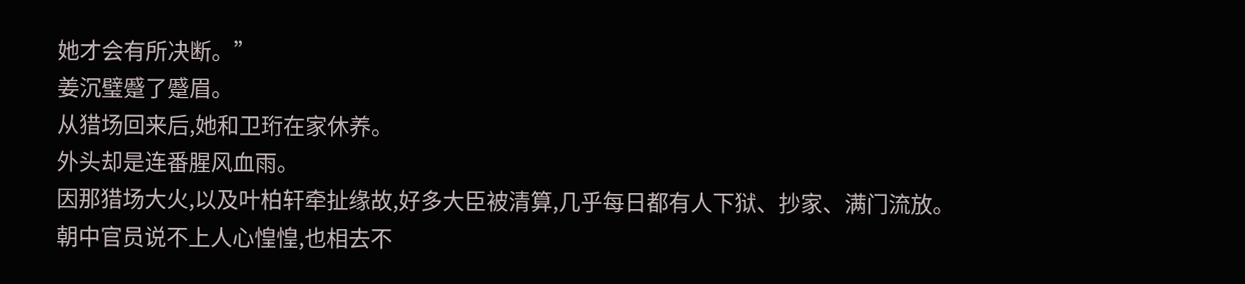她才会有所决断。”
姜沉璧蹙了蹙眉。
从猎场回来后,她和卫珩在家休养。
外头却是连番腥风血雨。
因那猎场大火,以及叶柏轩牵扯缘故,好多大臣被清算,几乎每日都有人下狱、抄家、满门流放。
朝中官员说不上人心惶惶,也相去不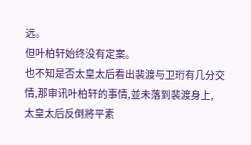远。
但叶柏轩始终没有定案。
也不知是否太皇太后看出裴渡与卫珩有几分交情,那审讯叶柏轩的事情,並未落到裴渡身上,
太皇太后反倒將平素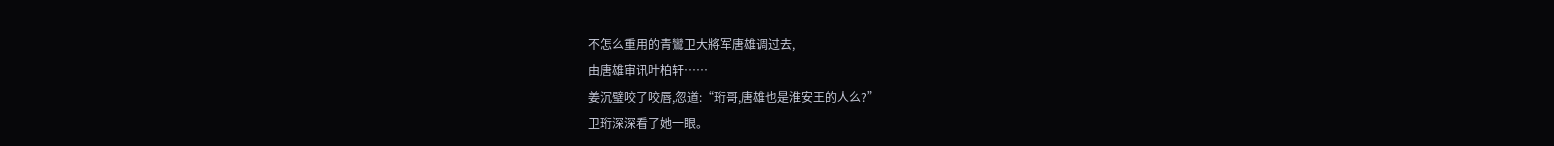不怎么重用的青鸞卫大將军唐雄调过去,
由唐雄审讯叶柏轩……
姜沉璧咬了咬唇,忽道:“珩哥,唐雄也是淮安王的人么?”
卫珩深深看了她一眼。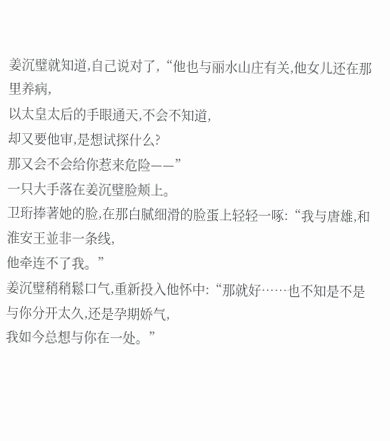姜沉璧就知道,自己说对了,“他也与丽水山庄有关,他女儿还在那里养病,
以太皇太后的手眼通天,不会不知道,
却又要他审,是想试探什么?
那又会不会给你惹来危险——”
一只大手落在姜沉璧脸颊上。
卫珩捧著她的脸,在那白腻细滑的脸蛋上轻轻一啄:“我与唐雄,和淮安王並非一条线,
他牵连不了我。”
姜沉璧稍稍鬆口气,重新投入他怀中:“那就好……也不知是不是与你分开太久,还是孕期娇气,
我如今总想与你在一处。”